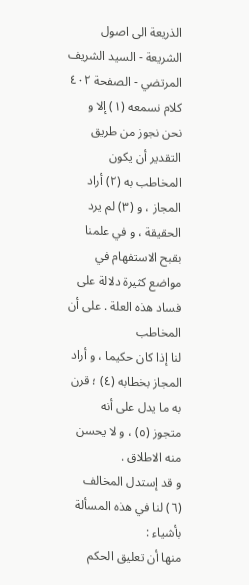الذريعة الى اصول الشريعة - السيد الشريف المرتضي - الصفحة ٤٠٢
كلام نسمعه (١) إلا و نحن نجوز من طريق التقدير أن يكون
المخاطب به (٢) أراد المجاز ، و (٣) لم يرد الحقيقة ، و في علمنا
بقبح الاستفهام في مواضع كثيرة دلالة على فساد هذه العلة . على أن المخاطب
لنا إذا كان حكيما ، و أراد المجاز بخطابه (٤) ؛ قرن به ما يدل على أنه
متجوز (٥) ، و لا يحسن منه الاطلاق .
و قد إستدل المخالف (٦) لنا في هذه المسألة بأشياء :
منها أن تعليق الحكم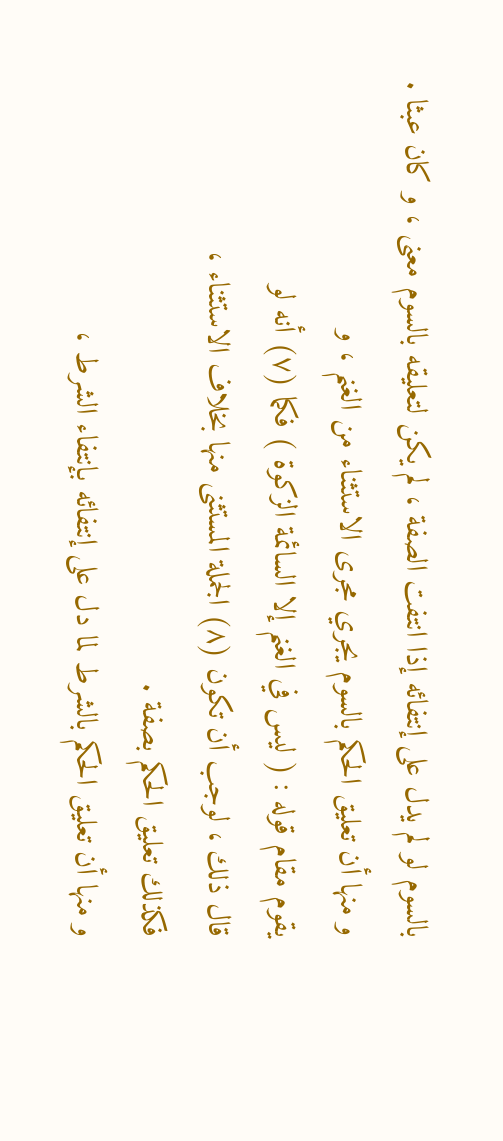بالسوم لو لم يدل على إنتفائه إذا انتفت الصفة ، لم يكن لتعليقه بالسوم معنى ، و كان عبثا .
و منها أن تعليق الحكم بالسوم يجري مجرى الاستثناء من الغنم ، و
يقوم مقام قوله : ( ليس في الغنم إلا السائمة الزكوة ) فكما (٧) أنه لو
قال ذلك ، لوجب أن تكون (٨) الجملة المستثنى منها بخلاف الاستثناء ،
فكذلك تعليق الحكم بصفة .
و منها أن تعليق الحكم بالشرط لما دل على إنتفائه بإنتفاء الشرط ،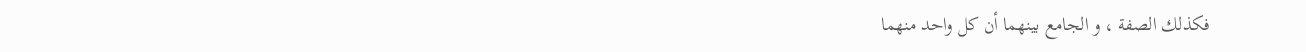فكذلك الصفة ، و الجامع بينهما أن كل واحد منهما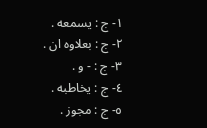١- ج : يسمعه .
٢- ج : بعلاوه ان .
٣- ج : - و .
٤- ج : يخاطبه .
٥- ج : مجوز .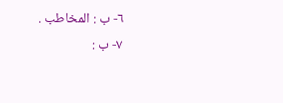٦- ب : المخاطب .
٧- ب :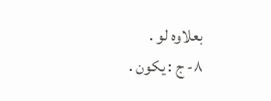بعلاوه لو .
٨- ج : يکون .